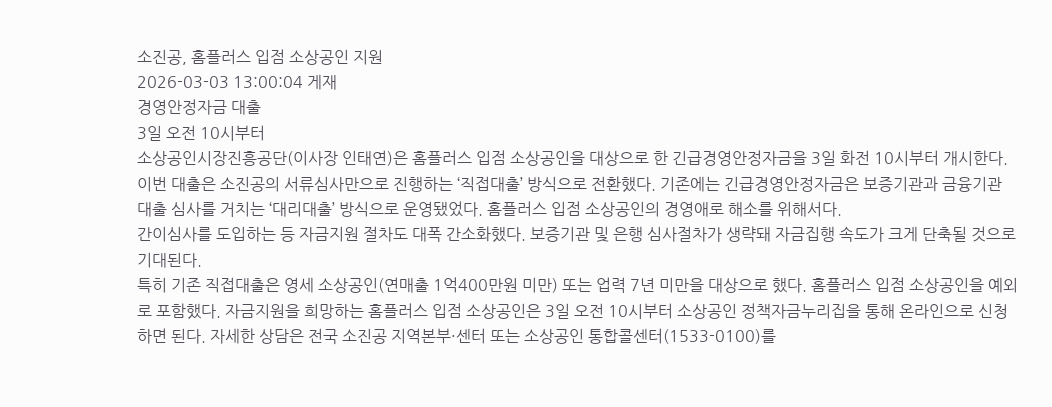소진공, 홈플러스 입점 소상공인 지원
2026-03-03 13:00:04 게재
경영안정자금 대출
3일 오전 10시부터
소상공인시장진흥공단(이사장 인태연)은 홈플러스 입점 소상공인을 대상으로 한 긴급경영안정자금을 3일 화전 10시부터 개시한다.
이번 대출은 소진공의 서류심사만으로 진행하는 ‘직접대출’ 방식으로 전환했다. 기존에는 긴급경영안정자금은 보증기관과 금융기관 대출 심사를 거치는 ‘대리대출’ 방식으로 운영됐었다. 홈플러스 입점 소상공인의 경영애로 해소를 위해서다.
간이심사를 도입하는 등 자금지원 절차도 대폭 간소화했다. 보증기관 및 은행 심사절차가 생략돼 자금집행 속도가 크게 단축될 것으로 기대된다.
특히 기존 직접대출은 영세 소상공인(연매출 1억400만원 미만) 또는 업력 7년 미만을 대상으로 했다. 홈플러스 입점 소상공인을 예외로 포함했다. 자금지원을 희망하는 홈플러스 입점 소상공인은 3일 오전 10시부터 소상공인 정책자금누리집을 통해 온라인으로 신청하면 된다. 자세한 상담은 전국 소진공 지역본부·센터 또는 소상공인 통합콜센터(1533-0100)를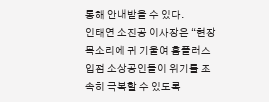통해 안내받을 수 있다.
인태연 소진공 이사장은 “현장 목소리에 귀 기울여 홈플러스 입점 소상공인들이 위기를 조속히 극복할 수 있도록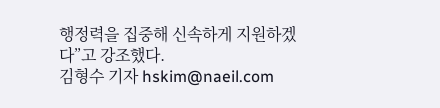행정력을 집중해 신속하게 지원하겠다”고 강조했다.
김형수 기자 hskim@naeil.com